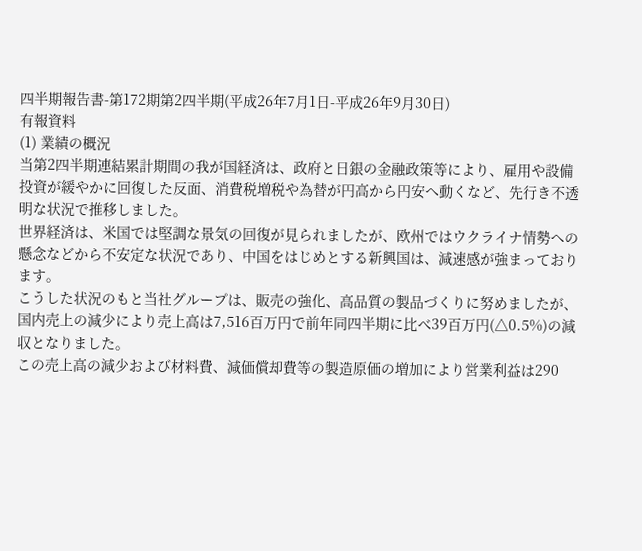四半期報告書-第172期第2四半期(平成26年7月1日-平成26年9月30日)
有報資料
(1) 業績の概況
当第2四半期連結累計期間の我が国経済は、政府と日銀の金融政策等により、雇用や設備投資が緩やかに回復した反面、消費税増税や為替が円高から円安へ動くなど、先行き不透明な状況で推移しました。
世界経済は、米国では堅調な景気の回復が見られましたが、欧州ではウクライナ情勢への懸念などから不安定な状況であり、中国をはじめとする新興国は、減速感が強まっております。
こうした状況のもと当社グループは、販売の強化、高品質の製品づくりに努めましたが、国内売上の減少により売上高は7,516百万円で前年同四半期に比べ39百万円(△0.5%)の減収となりました。
この売上高の減少および材料費、減価償却費等の製造原価の増加により営業利益は290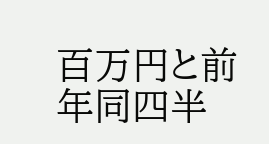百万円と前年同四半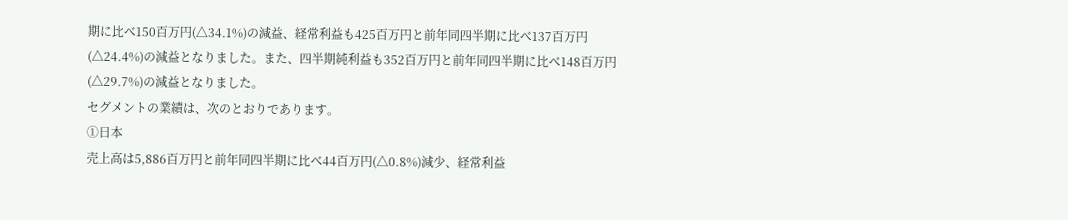期に比べ150百万円(△34.1%)の減益、経常利益も425百万円と前年同四半期に比べ137百万円(△24.4%)の減益となりました。また、四半期純利益も352百万円と前年同四半期に比べ148百万円(△29.7%)の減益となりました。
セグメントの業績は、次のとおりであります。
①日本
売上高は5,886百万円と前年同四半期に比べ44百万円(△0.8%)減少、経常利益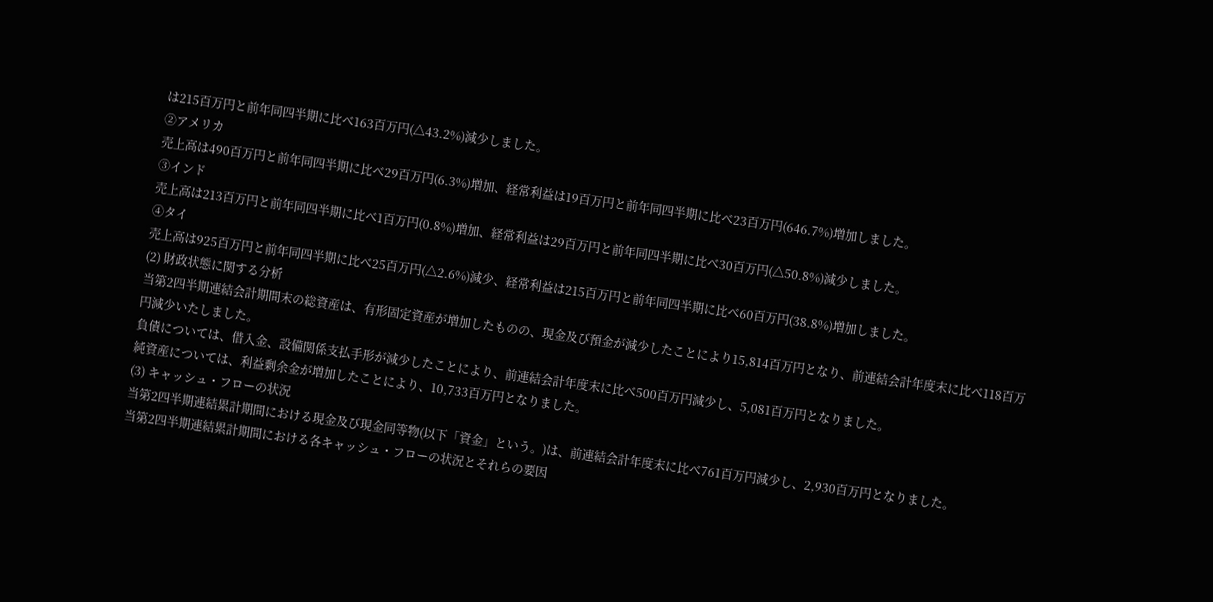は215百万円と前年同四半期に比べ163百万円(△43.2%)減少しました。
②アメリカ
売上高は490百万円と前年同四半期に比べ29百万円(6.3%)増加、経常利益は19百万円と前年同四半期に比べ23百万円(646.7%)増加しました。
③インド
売上高は213百万円と前年同四半期に比べ1百万円(0.8%)増加、経常利益は29百万円と前年同四半期に比べ30百万円(△50.8%)減少しました。
④タイ
売上高は925百万円と前年同四半期に比べ25百万円(△2.6%)減少、経常利益は215百万円と前年同四半期に比べ60百万円(38.8%)増加しました。
(2) 財政状態に関する分析
当第2四半期連結会計期間末の総資産は、有形固定資産が増加したものの、現金及び預金が減少したことにより15,814百万円となり、前連結会計年度末に比べ118百万円減少いたしました。
負債については、借入金、設備関係支払手形が減少したことにより、前連結会計年度末に比べ500百万円減少し、5,081百万円となりました。
純資産については、利益剰余金が増加したことにより、10,733百万円となりました。
(3) キャッシュ・フローの状況
当第2四半期連結累計期間における現金及び現金同等物(以下「資金」という。)は、前連結会計年度末に比べ761百万円減少し、2,930百万円となりました。
当第2四半期連結累計期間における各キャッシュ・フローの状況とそれらの要因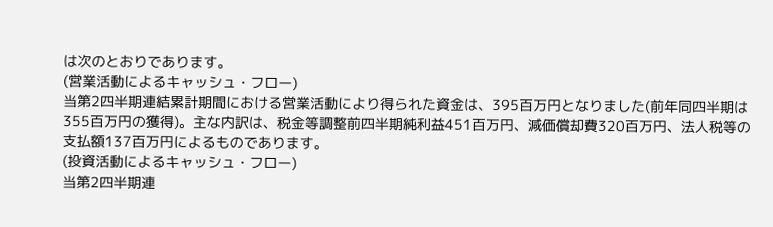は次のとおりであります。
(営業活動によるキャッシュ・フロー)
当第2四半期連結累計期間における営業活動により得られた資金は、395百万円となりました(前年同四半期は355百万円の獲得)。主な内訳は、税金等調整前四半期純利益451百万円、減価償却費320百万円、法人税等の支払額137百万円によるものであります。
(投資活動によるキャッシュ・フロー)
当第2四半期連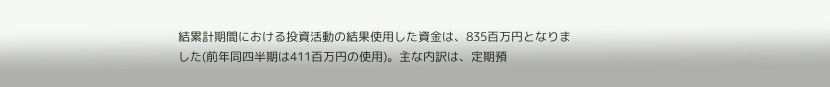結累計期間における投資活動の結果使用した資金は、835百万円となりました(前年同四半期は411百万円の使用)。主な内訳は、定期預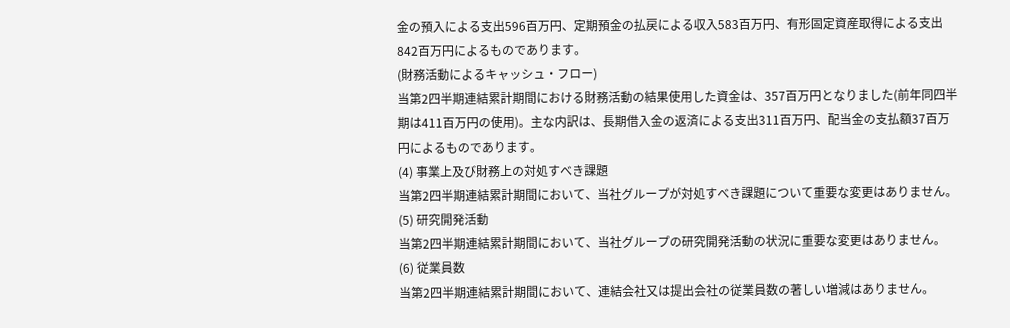金の預入による支出596百万円、定期預金の払戻による収入583百万円、有形固定資産取得による支出842百万円によるものであります。
(財務活動によるキャッシュ・フロー)
当第2四半期連結累計期間における財務活動の結果使用した資金は、357百万円となりました(前年同四半期は411百万円の使用)。主な内訳は、長期借入金の返済による支出311百万円、配当金の支払額37百万円によるものであります。
(4) 事業上及び財務上の対処すべき課題
当第2四半期連結累計期間において、当社グループが対処すべき課題について重要な変更はありません。
(5) 研究開発活動
当第2四半期連結累計期間において、当社グループの研究開発活動の状況に重要な変更はありません。
(6) 従業員数
当第2四半期連結累計期間において、連結会社又は提出会社の従業員数の著しい増減はありません。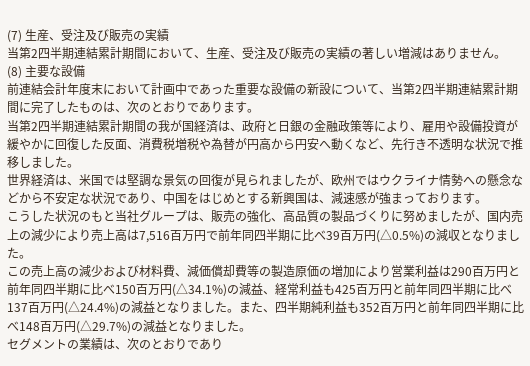(7) 生産、受注及び販売の実績
当第2四半期連結累計期間において、生産、受注及び販売の実績の著しい増減はありません。
(8) 主要な設備
前連結会計年度末において計画中であった重要な設備の新設について、当第2四半期連結累計期間に完了したものは、次のとおりであります。
当第2四半期連結累計期間の我が国経済は、政府と日銀の金融政策等により、雇用や設備投資が緩やかに回復した反面、消費税増税や為替が円高から円安へ動くなど、先行き不透明な状況で推移しました。
世界経済は、米国では堅調な景気の回復が見られましたが、欧州ではウクライナ情勢への懸念などから不安定な状況であり、中国をはじめとする新興国は、減速感が強まっております。
こうした状況のもと当社グループは、販売の強化、高品質の製品づくりに努めましたが、国内売上の減少により売上高は7,516百万円で前年同四半期に比べ39百万円(△0.5%)の減収となりました。
この売上高の減少および材料費、減価償却費等の製造原価の増加により営業利益は290百万円と前年同四半期に比べ150百万円(△34.1%)の減益、経常利益も425百万円と前年同四半期に比べ137百万円(△24.4%)の減益となりました。また、四半期純利益も352百万円と前年同四半期に比べ148百万円(△29.7%)の減益となりました。
セグメントの業績は、次のとおりであり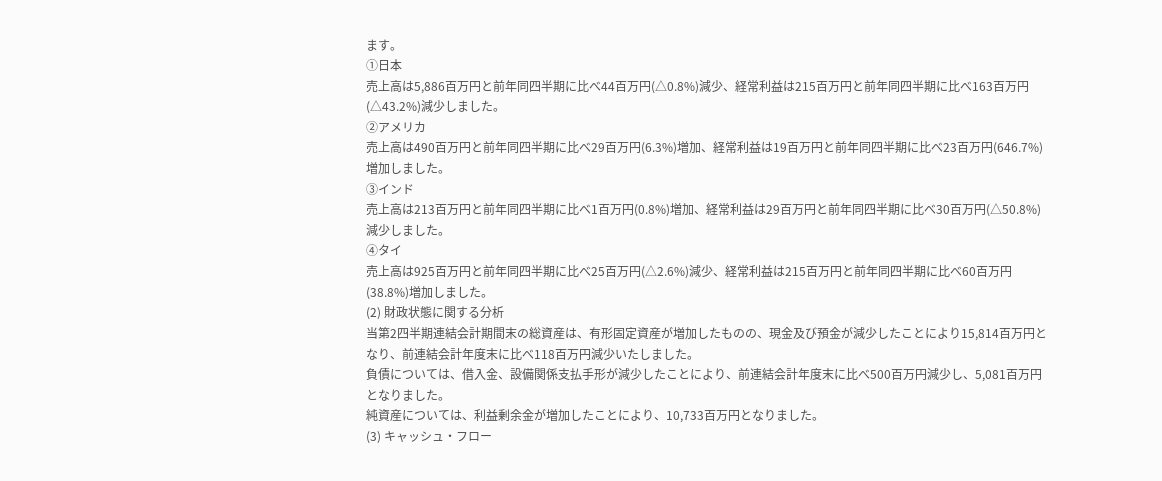ます。
①日本
売上高は5,886百万円と前年同四半期に比べ44百万円(△0.8%)減少、経常利益は215百万円と前年同四半期に比べ163百万円(△43.2%)減少しました。
②アメリカ
売上高は490百万円と前年同四半期に比べ29百万円(6.3%)増加、経常利益は19百万円と前年同四半期に比べ23百万円(646.7%)増加しました。
③インド
売上高は213百万円と前年同四半期に比べ1百万円(0.8%)増加、経常利益は29百万円と前年同四半期に比べ30百万円(△50.8%)減少しました。
④タイ
売上高は925百万円と前年同四半期に比べ25百万円(△2.6%)減少、経常利益は215百万円と前年同四半期に比べ60百万円(38.8%)増加しました。
(2) 財政状態に関する分析
当第2四半期連結会計期間末の総資産は、有形固定資産が増加したものの、現金及び預金が減少したことにより15,814百万円となり、前連結会計年度末に比べ118百万円減少いたしました。
負債については、借入金、設備関係支払手形が減少したことにより、前連結会計年度末に比べ500百万円減少し、5,081百万円となりました。
純資産については、利益剰余金が増加したことにより、10,733百万円となりました。
(3) キャッシュ・フロー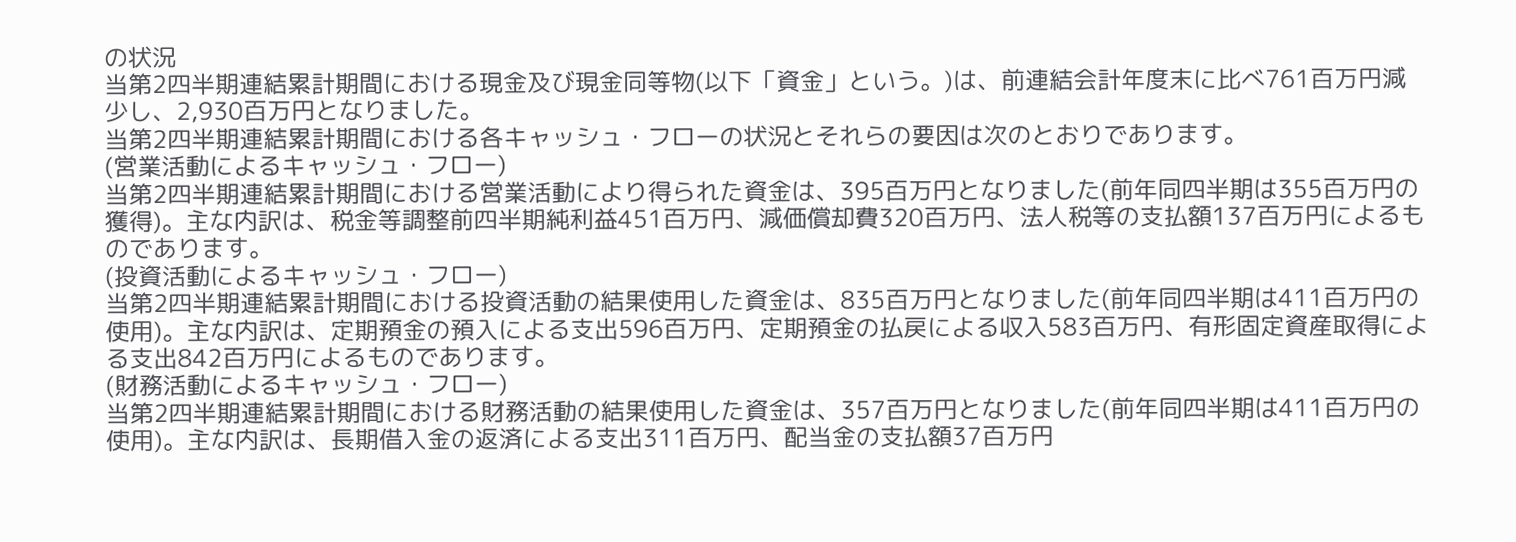の状況
当第2四半期連結累計期間における現金及び現金同等物(以下「資金」という。)は、前連結会計年度末に比べ761百万円減少し、2,930百万円となりました。
当第2四半期連結累計期間における各キャッシュ・フローの状況とそれらの要因は次のとおりであります。
(営業活動によるキャッシュ・フロー)
当第2四半期連結累計期間における営業活動により得られた資金は、395百万円となりました(前年同四半期は355百万円の獲得)。主な内訳は、税金等調整前四半期純利益451百万円、減価償却費320百万円、法人税等の支払額137百万円によるものであります。
(投資活動によるキャッシュ・フロー)
当第2四半期連結累計期間における投資活動の結果使用した資金は、835百万円となりました(前年同四半期は411百万円の使用)。主な内訳は、定期預金の預入による支出596百万円、定期預金の払戻による収入583百万円、有形固定資産取得による支出842百万円によるものであります。
(財務活動によるキャッシュ・フロー)
当第2四半期連結累計期間における財務活動の結果使用した資金は、357百万円となりました(前年同四半期は411百万円の使用)。主な内訳は、長期借入金の返済による支出311百万円、配当金の支払額37百万円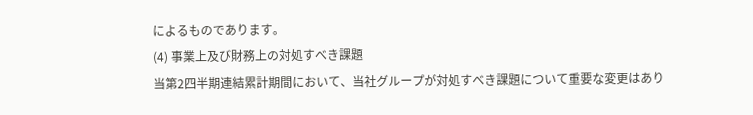によるものであります。
(4) 事業上及び財務上の対処すべき課題
当第2四半期連結累計期間において、当社グループが対処すべき課題について重要な変更はあり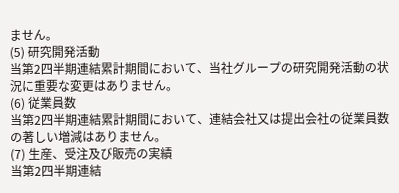ません。
(5) 研究開発活動
当第2四半期連結累計期間において、当社グループの研究開発活動の状況に重要な変更はありません。
(6) 従業員数
当第2四半期連結累計期間において、連結会社又は提出会社の従業員数の著しい増減はありません。
(7) 生産、受注及び販売の実績
当第2四半期連結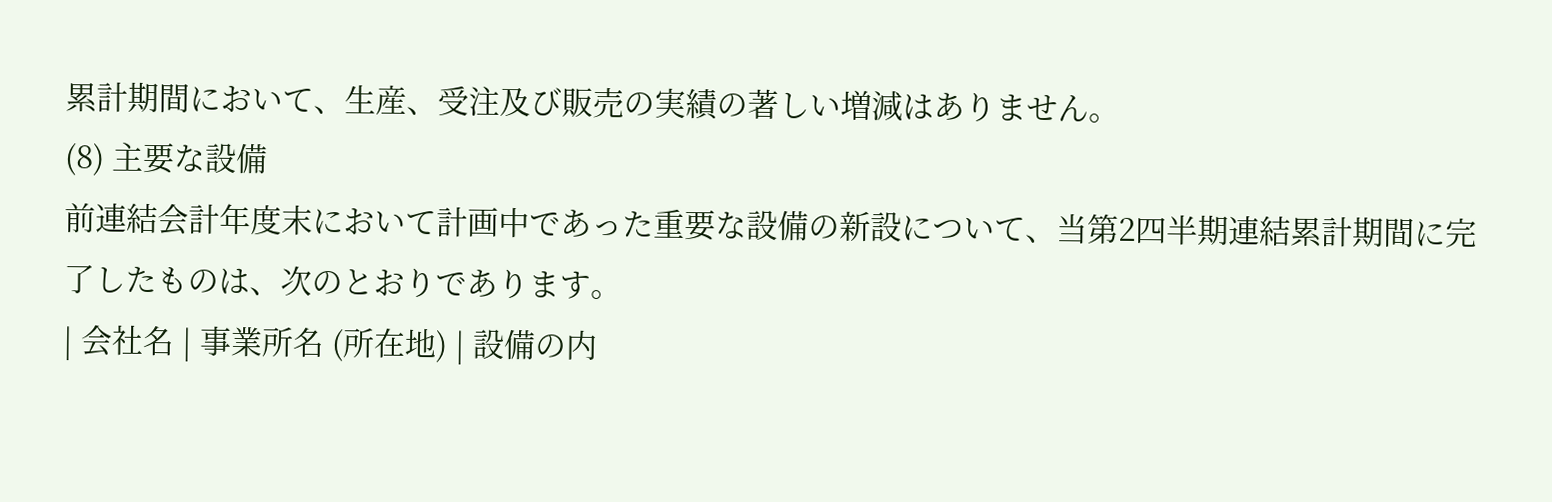累計期間において、生産、受注及び販売の実績の著しい増減はありません。
(8) 主要な設備
前連結会計年度末において計画中であった重要な設備の新設について、当第2四半期連結累計期間に完了したものは、次のとおりであります。
| 会社名 | 事業所名 (所在地) | 設備の内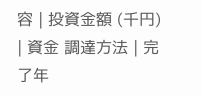容 | 投資金額 (千円) | 資金 調達方法 | 完了年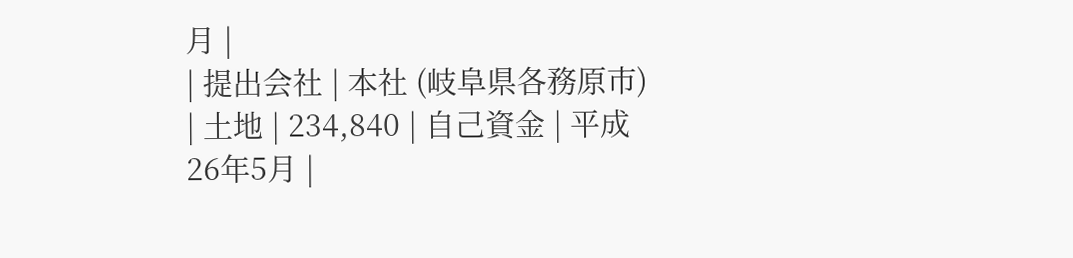月 |
| 提出会社 | 本社 (岐阜県各務原市) | 土地 | 234,840 | 自己資金 | 平成26年5月 |